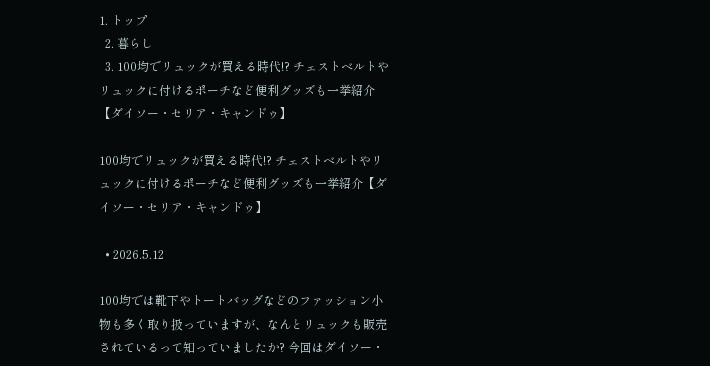1. トップ
  2. 暮らし
  3. 100均でリュックが買える時代!? チェストベルトやリュックに付けるポーチなど便利グッズも一挙紹介【ダイソー・セリア・キャンドゥ】

100均でリュックが買える時代!? チェストベルトやリュックに付けるポーチなど便利グッズも一挙紹介【ダイソー・セリア・キャンドゥ】

  • 2026.5.12

100均では靴下やトートバッグなどのファッション小物も多く取り扱っていますが、なんとリュックも販売されているって知っていましたか? 今回はダイソー・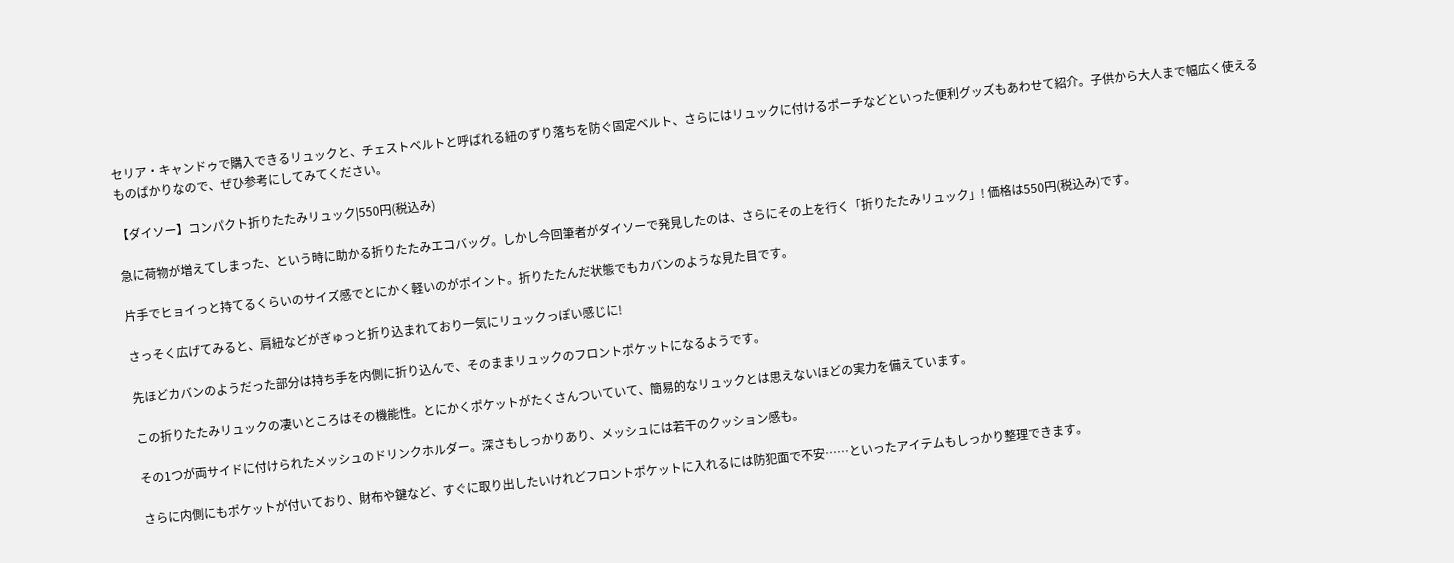セリア・キャンドゥで購入できるリュックと、チェストベルトと呼ばれる紐のずり落ちを防ぐ固定ベルト、さらにはリュックに付けるポーチなどといった便利グッズもあわせて紹介。子供から大人まで幅広く使えるものばかりなので、ぜひ参考にしてみてください。

【ダイソー】コンパクト折りたたみリュック|550円(税込み)

急に荷物が増えてしまった、という時に助かる折りたたみエコバッグ。しかし今回筆者がダイソーで発見したのは、さらにその上を行く「折りたたみリュック」! 価格は550円(税込み)です。

片手でヒョイっと持てるくらいのサイズ感でとにかく軽いのがポイント。折りたたんだ状態でもカバンのような見た目です。

さっそく広げてみると、肩紐などがぎゅっと折り込まれており一気にリュックっぽい感じに!

先ほどカバンのようだった部分は持ち手を内側に折り込んで、そのままリュックのフロントポケットになるようです。

この折りたたみリュックの凄いところはその機能性。とにかくポケットがたくさんついていて、簡易的なリュックとは思えないほどの実力を備えています。

その1つが両サイドに付けられたメッシュのドリンクホルダー。深さもしっかりあり、メッシュには若干のクッション感も。

さらに内側にもポケットが付いており、財布や鍵など、すぐに取り出したいけれどフロントポケットに入れるには防犯面で不安……といったアイテムもしっかり整理できます。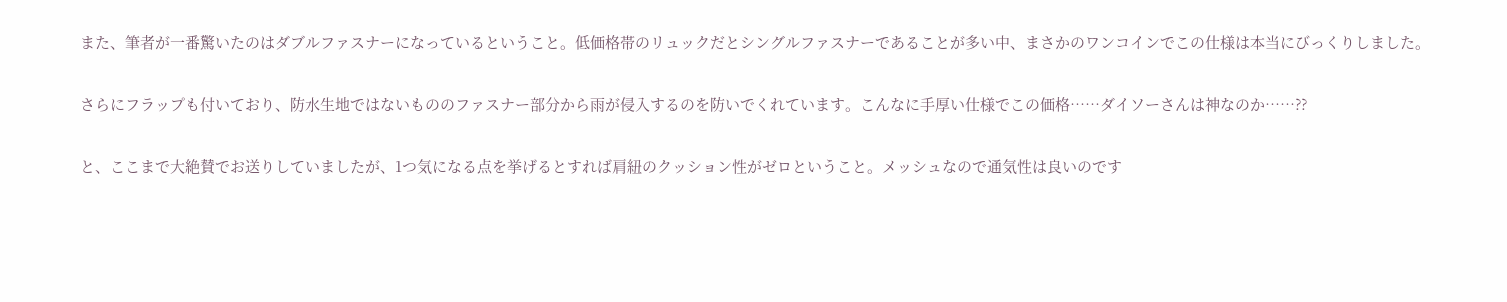また、筆者が一番驚いたのはダブルファスナーになっているということ。低価格帯のリュックだとシングルファスナーであることが多い中、まさかのワンコインでこの仕様は本当にびっくりしました。

さらにフラップも付いており、防水生地ではないもののファスナー部分から雨が侵入するのを防いでくれています。こんなに手厚い仕様でこの価格……ダイソーさんは神なのか……??

と、ここまで大絶賛でお送りしていましたが、1つ気になる点を挙げるとすれば肩紐のクッション性がゼロということ。メッシュなので通気性は良いのです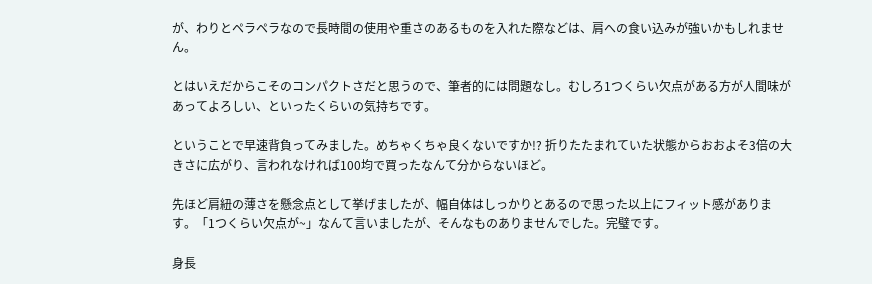が、わりとペラペラなので長時間の使用や重さのあるものを入れた際などは、肩への食い込みが強いかもしれません。

とはいえだからこそのコンパクトさだと思うので、筆者的には問題なし。むしろ1つくらい欠点がある方が人間味があってよろしい、といったくらいの気持ちです。

ということで早速背負ってみました。めちゃくちゃ良くないですか!? 折りたたまれていた状態からおおよそ3倍の大きさに広がり、言われなければ100均で買ったなんて分からないほど。

先ほど肩紐の薄さを懸念点として挙げましたが、幅自体はしっかりとあるので思った以上にフィット感があります。「1つくらい欠点が~」なんて言いましたが、そんなものありませんでした。完璧です。

身長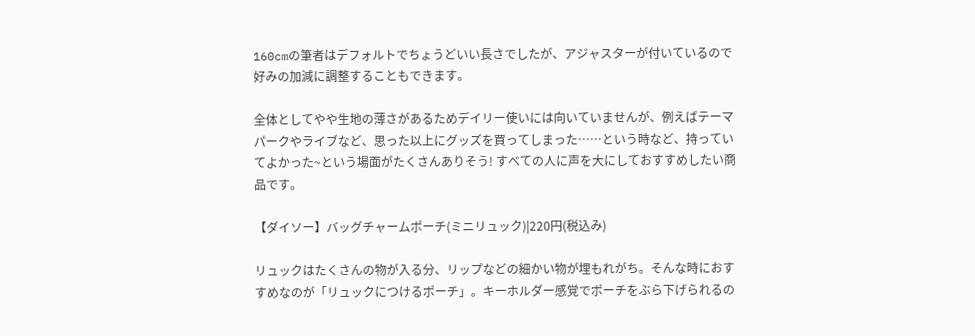160cmの筆者はデフォルトでちょうどいい長さでしたが、アジャスターが付いているので好みの加減に調整することもできます。

全体としてやや生地の薄さがあるためデイリー使いには向いていませんが、例えばテーマパークやライブなど、思った以上にグッズを買ってしまった……という時など、持っていてよかった~という場面がたくさんありそう! すべての人に声を大にしておすすめしたい商品です。

【ダイソー】バッグチャームポーチ(ミニリュック)|220円(税込み)

リュックはたくさんの物が入る分、リップなどの細かい物が埋もれがち。そんな時におすすめなのが「リュックにつけるポーチ」。キーホルダー感覚でポーチをぶら下げられるの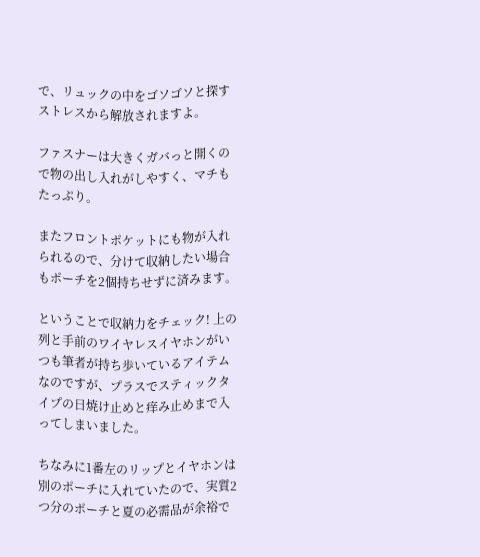で、リュックの中をゴソゴソと探すストレスから解放されますよ。

ファスナーは大きくガバっと開くので物の出し入れがしやすく、マチもたっぷり。

またフロントポケットにも物が入れられるので、分けて収納したい場合もポーチを2個持ちせずに済みます。

ということで収納力をチェック! 上の列と手前のワイヤレスイヤホンがいつも筆者が持ち歩いているアイテムなのですが、プラスでスティックタイプの日焼け止めと痒み止めまで入ってしまいました。

ちなみに1番左のリップとイヤホンは別のポーチに入れていたので、実質2つ分のポーチと夏の必需品が余裕で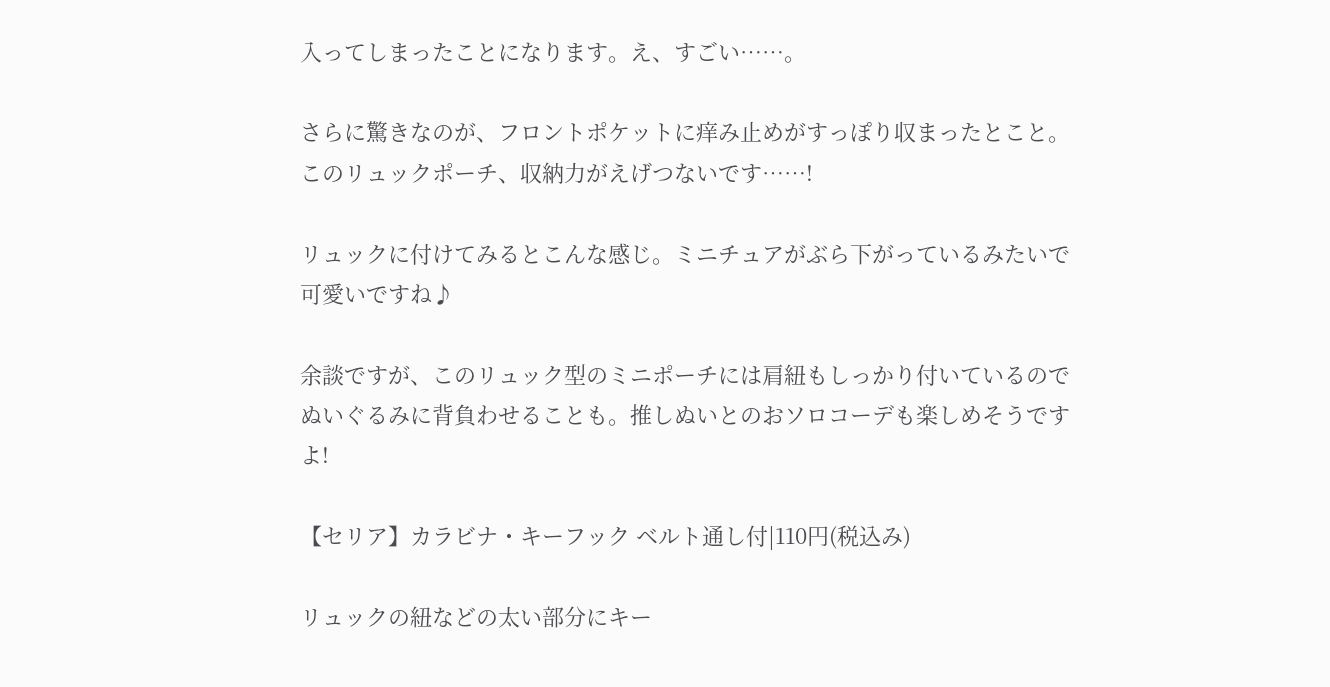入ってしまったことになります。え、すごい……。

さらに驚きなのが、フロントポケットに痒み止めがすっぽり収まったとこと。このリュックポーチ、収納力がえげつないです……!

リュックに付けてみるとこんな感じ。ミニチュアがぶら下がっているみたいで可愛いですね♪

余談ですが、このリュック型のミニポーチには肩紐もしっかり付いているのでぬいぐるみに背負わせることも。推しぬいとのおソロコーデも楽しめそうですよ!

【セリア】カラビナ・キーフック ベルト通し付|110円(税込み)

リュックの紐などの太い部分にキー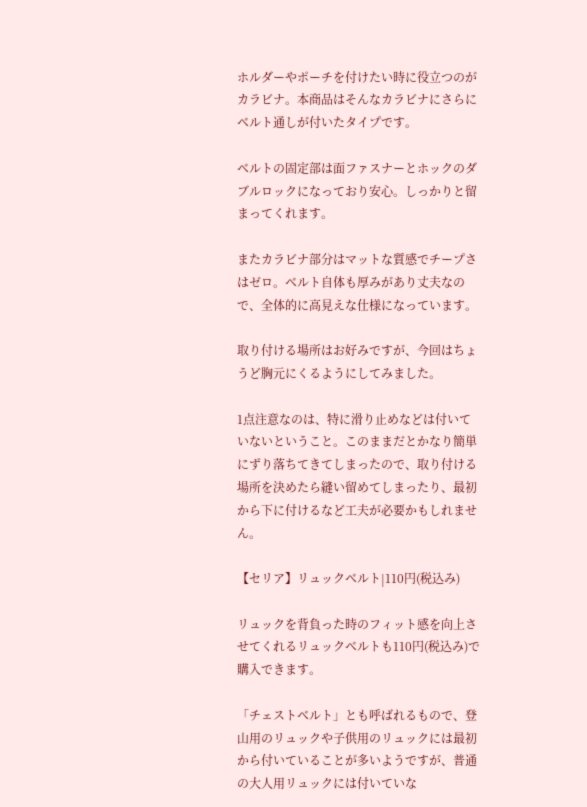ホルダーやポーチを付けたい時に役立つのがカラビナ。本商品はそんなカラビナにさらにベルト通しが付いたタイプです。

ベルトの固定部は面ファスナーとホックのダブルロックになっており安心。しっかりと留まってくれます。

またカラビナ部分はマットな質感でチープさはゼロ。ベルト自体も厚みがあり丈夫なので、全体的に高見えな仕様になっています。

取り付ける場所はお好みですが、今回はちょうど胸元にくるようにしてみました。

1点注意なのは、特に滑り止めなどは付いていないということ。このままだとかなり簡単にずり落ちてきてしまったので、取り付ける場所を決めたら縫い留めてしまったり、最初から下に付けるなど工夫が必要かもしれません。

【セリア】リュックベルト|110円(税込み)

リュックを背負った時のフィット感を向上させてくれるリュックベルトも110円(税込み)で購入できます。

「チェストベルト」とも呼ばれるもので、登山用のリュックや子供用のリュックには最初から付いていることが多いようですが、普通の大人用リュックには付いていな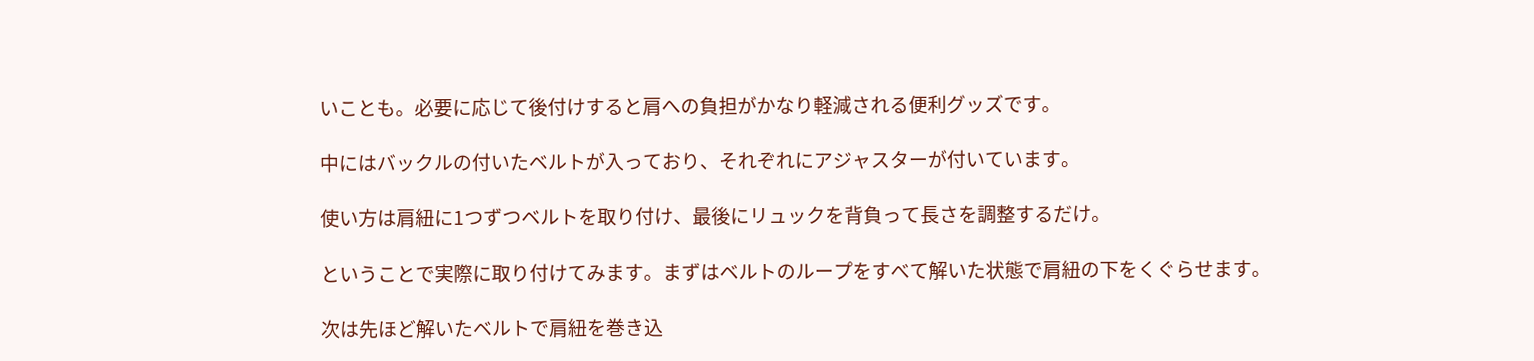いことも。必要に応じて後付けすると肩への負担がかなり軽減される便利グッズです。

中にはバックルの付いたベルトが入っており、それぞれにアジャスターが付いています。

使い方は肩紐に1つずつベルトを取り付け、最後にリュックを背負って長さを調整するだけ。

ということで実際に取り付けてみます。まずはベルトのループをすべて解いた状態で肩紐の下をくぐらせます。

次は先ほど解いたベルトで肩紐を巻き込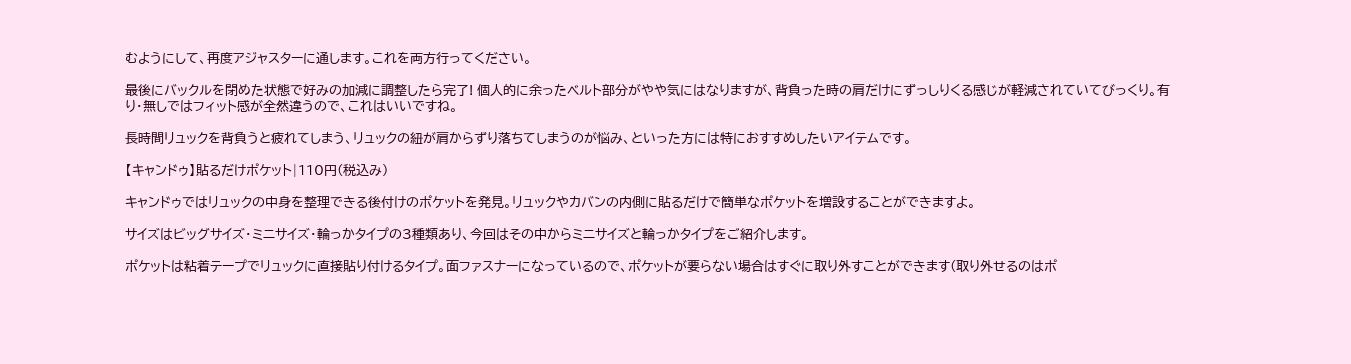むようにして、再度アジャスターに通します。これを両方行ってください。

最後にバックルを閉めた状態で好みの加減に調整したら完了! 個人的に余ったベルト部分がやや気にはなりますが、背負った時の肩だけにずっしりくる感じが軽減されていてびっくり。有り・無しではフィット感が全然違うので、これはいいですね。

長時間リュックを背負うと疲れてしまう、リュックの紐が肩からずり落ちてしまうのが悩み、といった方には特におすすめしたいアイテムです。

【キャンドゥ】貼るだけポケット|110円(税込み)

キャンドゥではリュックの中身を整理できる後付けのポケットを発見。リュックやカバンの内側に貼るだけで簡単なポケットを増設することができますよ。

サイズはビッグサイズ・ミニサイズ・輪っかタイプの3種類あり、今回はその中からミニサイズと輪っかタイプをご紹介します。

ポケットは粘着テープでリュックに直接貼り付けるタイプ。面ファスナーになっているので、ポケットが要らない場合はすぐに取り外すことができます(取り外せるのはポ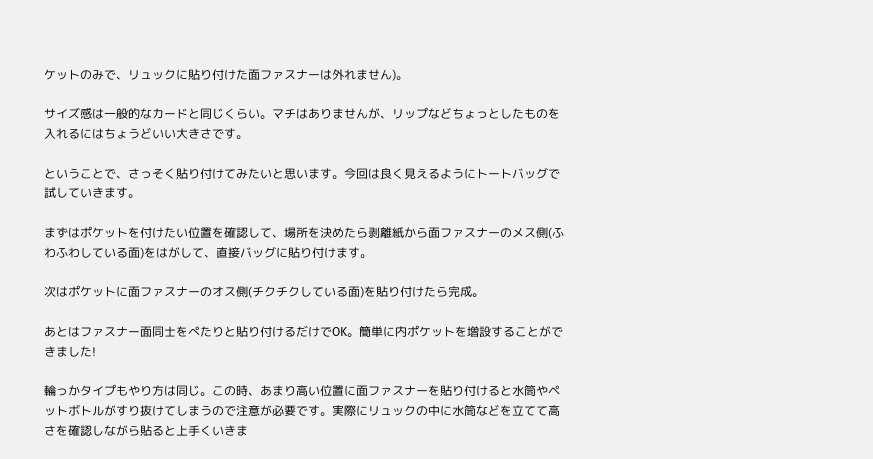ケットのみで、リュックに貼り付けた面ファスナーは外れません)。

サイズ感は一般的なカードと同じくらい。マチはありませんが、リップなどちょっとしたものを入れるにはちょうどいい大きさです。

ということで、さっそく貼り付けてみたいと思います。今回は良く見えるようにトートバッグで試していきます。

まずはポケットを付けたい位置を確認して、場所を決めたら剥離紙から面ファスナーのメス側(ふわふわしている面)をはがして、直接バッグに貼り付けます。

次はポケットに面ファスナーのオス側(チクチクしている面)を貼り付けたら完成。

あとはファスナー面同士をぺたりと貼り付けるだけでOK。簡単に内ポケットを増設することができました!

輪っかタイプもやり方は同じ。この時、あまり高い位置に面ファスナーを貼り付けると水筒やペットボトルがすり抜けてしまうので注意が必要です。実際にリュックの中に水筒などを立てて高さを確認しながら貼ると上手くいきま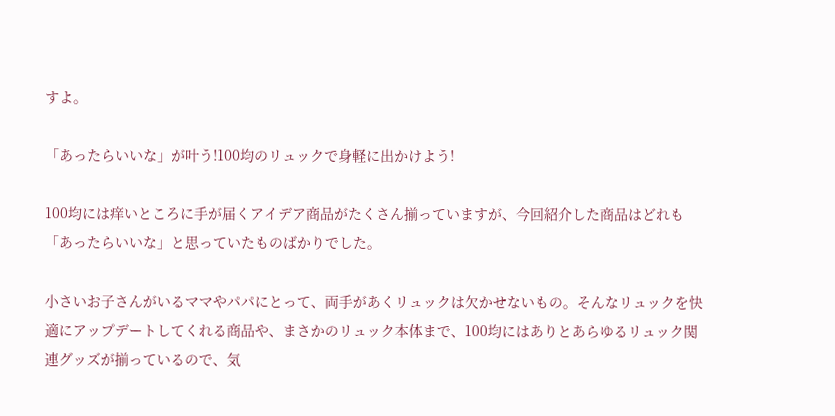すよ。

「あったらいいな」が叶う!100均のリュックで身軽に出かけよう!

100均には痒いところに手が届くアイデア商品がたくさん揃っていますが、今回紹介した商品はどれも「あったらいいな」と思っていたものばかりでした。

小さいお子さんがいるママやパパにとって、両手があくリュックは欠かせないもの。そんなリュックを快適にアップデートしてくれる商品や、まさかのリュック本体まで、100均にはありとあらゆるリュック関連グッズが揃っているので、気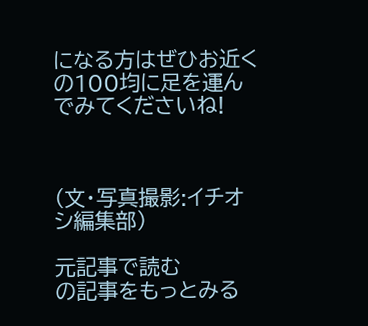になる方はぜひお近くの100均に足を運んでみてくださいね!



(文・写真撮影:イチオシ編集部)

元記事で読む
の記事をもっとみる